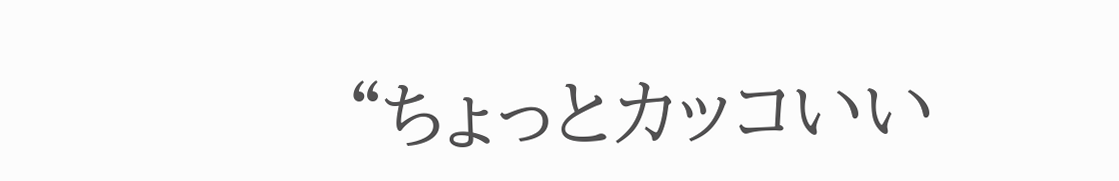“ちょっとカッコいい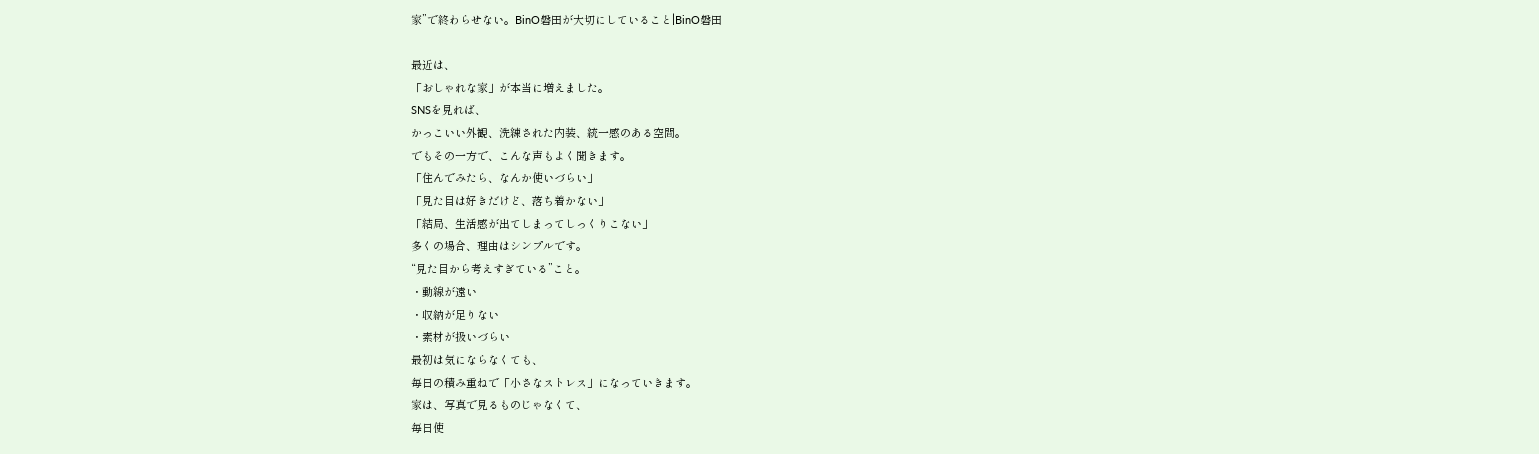家”で終わらせない。BinO磐田が大切にしていること|BinO磐田

最近は、
「おしゃれな家」が本当に増えました。
SNSを見れば、
かっこいい外観、洗練された内装、統一感のある空間。
でもその一方で、こんな声もよく聞きます。
「住んでみたら、なんか使いづらい」
「見た目は好きだけど、落ち着かない」
「結局、生活感が出てしまってしっくりこない」
多くの場合、理由はシンプルです。
“見た目から考えすぎている”こと。
・動線が遠い
・収納が足りない
・素材が扱いづらい
最初は気にならなくても、
毎日の積み重ねで「小さなストレス」になっていきます。
家は、写真で見るものじゃなくて、
毎日使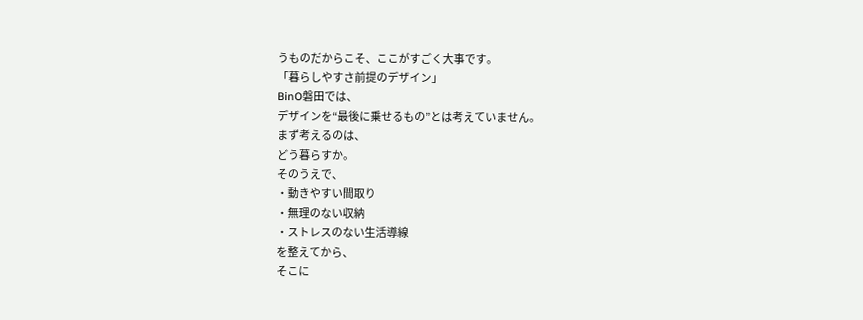うものだからこそ、ここがすごく大事です。
「暮らしやすさ前提のデザイン」
BinO磐田では、
デザインを“最後に乗せるもの”とは考えていません。
まず考えるのは、
どう暮らすか。
そのうえで、
・動きやすい間取り
・無理のない収納
・ストレスのない生活導線
を整えてから、
そこに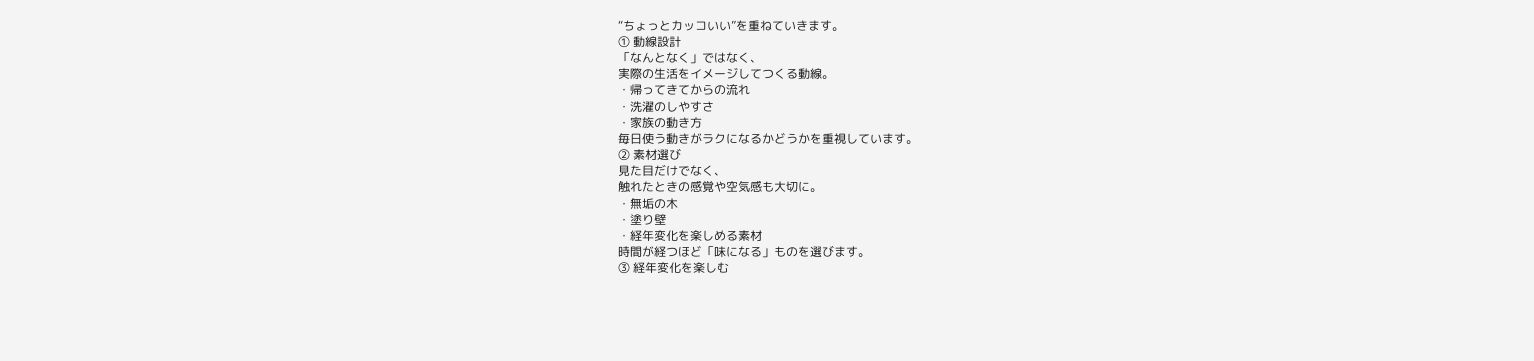“ちょっとカッコいい”を重ねていきます。
① 動線設計
「なんとなく」ではなく、
実際の生活をイメージしてつくる動線。
・帰ってきてからの流れ
・洗濯のしやすさ
・家族の動き方
毎日使う動きがラクになるかどうかを重視しています。
② 素材選び
見た目だけでなく、
触れたときの感覚や空気感も大切に。
・無垢の木
・塗り壁
・経年変化を楽しめる素材
時間が経つほど「味になる」ものを選びます。
③ 経年変化を楽しむ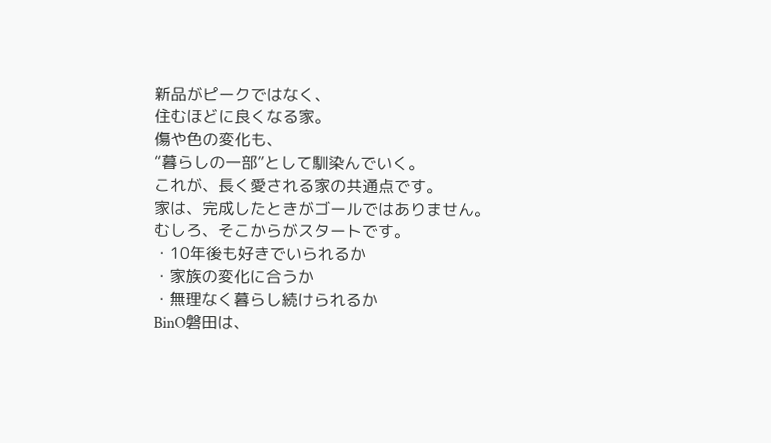新品がピークではなく、
住むほどに良くなる家。
傷や色の変化も、
“暮らしの一部”として馴染んでいく。
これが、長く愛される家の共通点です。
家は、完成したときがゴールではありません。
むしろ、そこからがスタートです。
・10年後も好きでいられるか
・家族の変化に合うか
・無理なく暮らし続けられるか
BinO磐田は、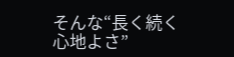そんな“長く続く心地よさ”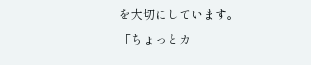を大切にしています。
「ちょっとカ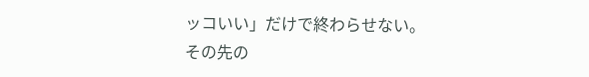ッコいい」だけで終わらせない。
その先の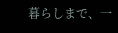暮らしまで、一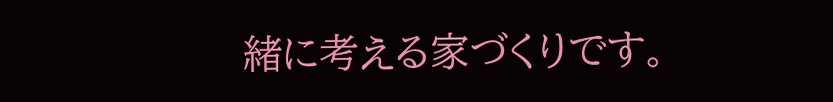緒に考える家づくりです。